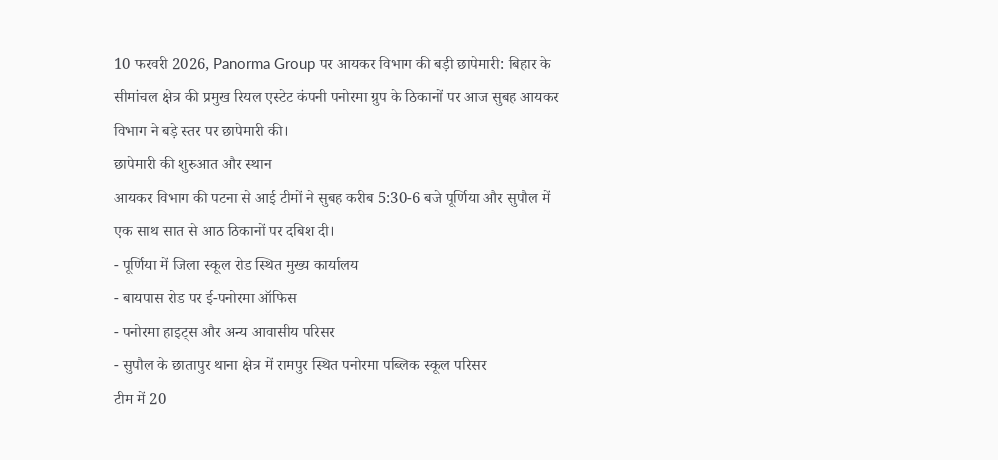10 फरवरी 2026, Panorma Group पर आयकर विभाग की बड़ी छापेमारी: बिहार के सीमांचल क्षेत्र की प्रमुख रियल एस्टेट कंपनी पनोरमा ग्रुप के ठिकानों पर आज सुबह आयकर विभाग ने बड़े स्तर पर छापेमारी की।
छापेमारी की शुरुआत और स्थान
आयकर विभाग की पटना से आई टीमों ने सुबह करीब 5:30-6 बजे पूर्णिया और सुपौल में एक साथ सात से आठ ठिकानों पर दबिश दी।
- पूर्णिया में जिला स्कूल रोड स्थित मुख्य कार्यालय
- बायपास रोड पर ई-पनोरमा ऑफिस
- पनोरमा हाइट्स और अन्य आवासीय परिसर
- सुपौल के छातापुर थाना क्षेत्र में रामपुर स्थित पनोरमा पब्लिक स्कूल परिसर
टीम में 20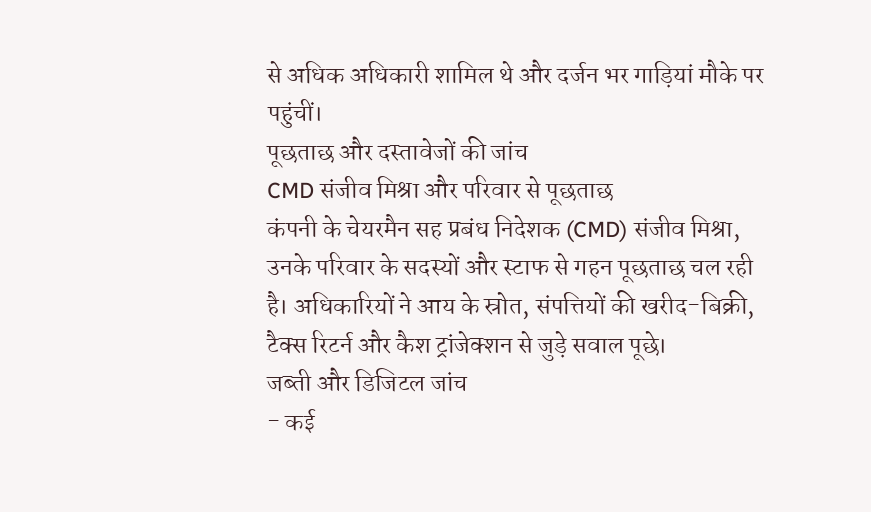से अधिक अधिकारी शामिल थे और दर्जन भर गाड़ियां मौके पर पहुंचीं।
पूछताछ और दस्तावेजों की जांच
CMD संजीव मिश्रा और परिवार से पूछताछ
कंपनी के चेयरमैन सह प्रबंध निदेशक (CMD) संजीव मिश्रा, उनके परिवार के सदस्यों और स्टाफ से गहन पूछताछ चल रही है। अधिकारियों ने आय के स्रोत, संपत्तियों की खरीद-बिक्री, टैक्स रिटर्न और कैश ट्रांजेक्शन से जुड़े सवाल पूछे।
जब्ती और डिजिटल जांच
- कई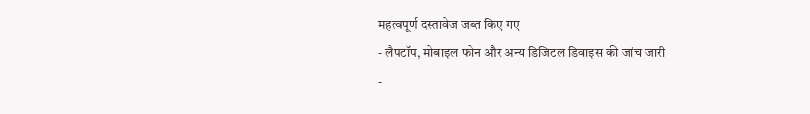महत्वपूर्ण दस्तावेज जब्त किए गए
- लैपटॉप, मोबाइल फोन और अन्य डिजिटल डिवाइस की जांच जारी
-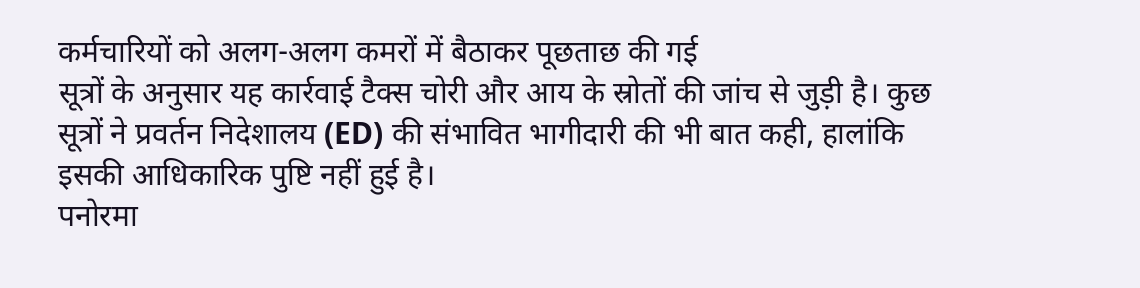कर्मचारियों को अलग-अलग कमरों में बैठाकर पूछताछ की गई
सूत्रों के अनुसार यह कार्रवाई टैक्स चोरी और आय के स्रोतों की जांच से जुड़ी है। कुछ सूत्रों ने प्रवर्तन निदेशालय (ED) की संभावित भागीदारी की भी बात कही, हालांकि इसकी आधिकारिक पुष्टि नहीं हुई है।
पनोरमा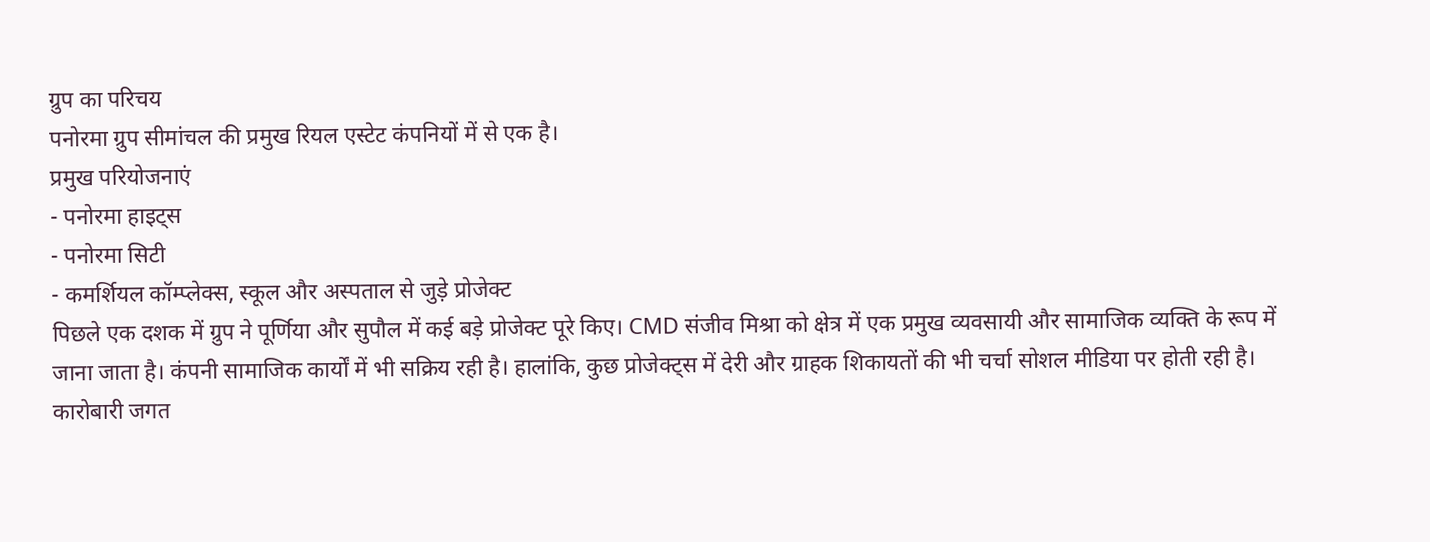ग्रुप का परिचय
पनोरमा ग्रुप सीमांचल की प्रमुख रियल एस्टेट कंपनियों में से एक है।
प्रमुख परियोजनाएं
- पनोरमा हाइट्स
- पनोरमा सिटी
- कमर्शियल कॉम्प्लेक्स, स्कूल और अस्पताल से जुड़े प्रोजेक्ट
पिछले एक दशक में ग्रुप ने पूर्णिया और सुपौल में कई बड़े प्रोजेक्ट पूरे किए। CMD संजीव मिश्रा को क्षेत्र में एक प्रमुख व्यवसायी और सामाजिक व्यक्ति के रूप में जाना जाता है। कंपनी सामाजिक कार्यों में भी सक्रिय रही है। हालांकि, कुछ प्रोजेक्ट्स में देरी और ग्राहक शिकायतों की भी चर्चा सोशल मीडिया पर होती रही है।
कारोबारी जगत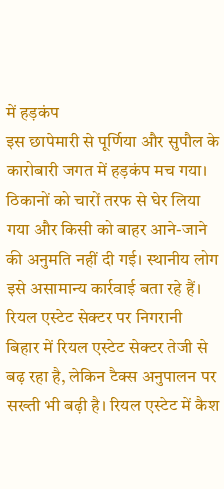में हड़कंप
इस छापेमारी से पूर्णिया और सुपौल के कारोबारी जगत में हड़कंप मच गया। ठिकानों को चारों तरफ से घेर लिया गया और किसी को बाहर आने-जाने की अनुमति नहीं दी गई। स्थानीय लोग इसे असामान्य कार्रवाई बता रहे हैं।
रियल एस्टेट सेक्टर पर निगरानी
बिहार में रियल एस्टेट सेक्टर तेजी से बढ़ रहा है, लेकिन टैक्स अनुपालन पर सख्ती भी बढ़ी है। रियल एस्टेट में कैश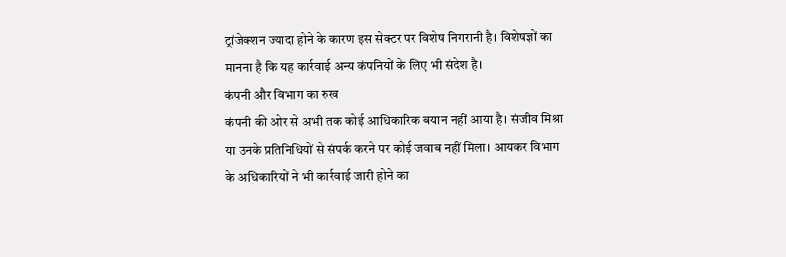ट्रांजेक्शन ज्यादा होने के कारण इस सेक्टर पर विशेष निगरानी है। विशेषज्ञों का मानना है कि यह कार्रवाई अन्य कंपनियों के लिए भी संदेश है।
कंपनी और विभाग का रुख
कंपनी की ओर से अभी तक कोई आधिकारिक बयान नहीं आया है। संजीव मिश्रा या उनके प्रतिनिधियों से संपर्क करने पर कोई जवाब नहीं मिला। आयकर विभाग के अधिकारियों ने भी कार्रवाई जारी होने का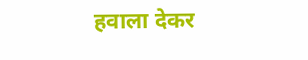हवाला देकर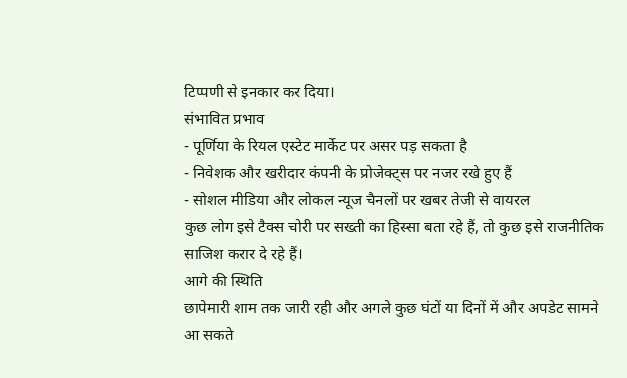टिप्पणी से इनकार कर दिया।
संभावित प्रभाव
- पूर्णिया के रियल एस्टेट मार्केट पर असर पड़ सकता है
- निवेशक और खरीदार कंपनी के प्रोजेक्ट्स पर नजर रखे हुए हैं
- सोशल मीडिया और लोकल न्यूज चैनलों पर खबर तेजी से वायरल
कुछ लोग इसे टैक्स चोरी पर सख्ती का हिस्सा बता रहे हैं, तो कुछ इसे राजनीतिक साजिश करार दे रहे हैं।
आगे की स्थिति
छापेमारी शाम तक जारी रही और अगले कुछ घंटों या दिनों में और अपडेट सामने आ सकते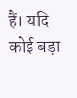हैं। यदि कोई बड़ा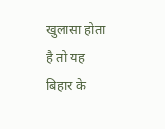खुलासा होता है तो यह बिहार के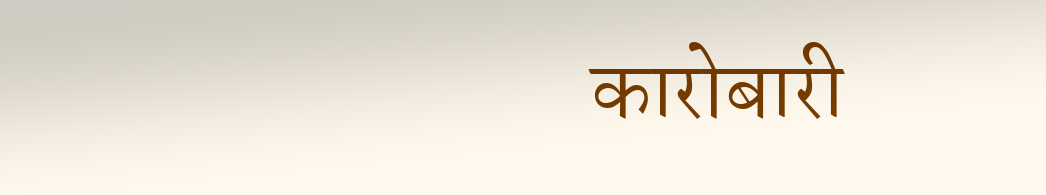कारोबारी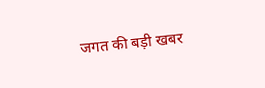जगत की बड़ी खबर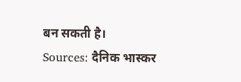बन सकती है।
Sources: दैनिक भास्कर